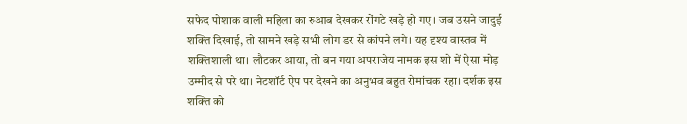सफेद पोशाक वाली महिला का रुआब देखकर रोंगटे खड़े हो गए। जब उसने जादुई शक्ति दिखाई, तो सामने खड़े सभी लोग डर से कांपने लगे। यह दृश्य वास्तव में शक्तिशाली था। लौटकर आया, तो बन गया अपराजेय नामक इस शो में ऐसा मोड़ उम्मीद से परे था। नेटशॉर्ट ऐप पर देखने का अनुभव बहुत रोमांचक रहा। दर्शक इस शक्ति को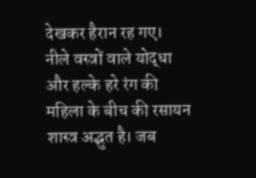देखकर हैरान रह गए।
नीले वस्त्रों वाले योद्धा और हल्के हरे रंग की महिला के बीच की रसायन शास्त्र अद्भुत है। जब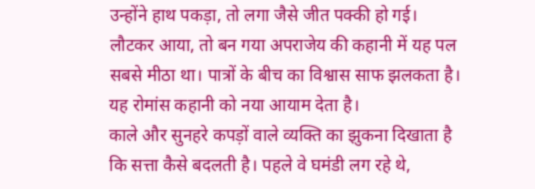उन्होंने हाथ पकड़ा, तो लगा जैसे जीत पक्की हो गई। लौटकर आया, तो बन गया अपराजेय की कहानी में यह पल सबसे मीठा था। पात्रों के बीच का विश्वास साफ झलकता है। यह रोमांस कहानी को नया आयाम देता है।
काले और सुनहरे कपड़ों वाले व्यक्ति का झुकना दिखाता है कि सत्ता कैसे बदलती है। पहले वे घमंडी लग रहे थे,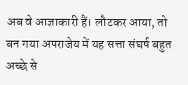अब वे आज्ञाकारी हैं। लौटकर आया, तो बन गया अपराजेय में यह सत्ता संघर्ष बहुत अच्छे से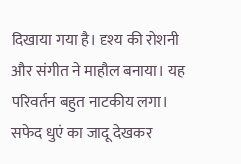दिखाया गया है। दृश्य की रोशनी और संगीत ने माहौल बनाया। यह परिवर्तन बहुत नाटकीय लगा।
सफेद धुएं का जादू देखकर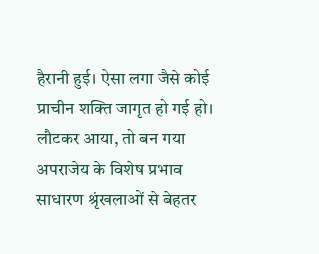हैरानी हुई। ऐसा लगा जैसे कोई प्राचीन शक्ति जागृत हो गई हो। लौटकर आया, तो बन गया अपराजेय के विशेष प्रभाव साधारण श्रृंखलाओं से बेहतर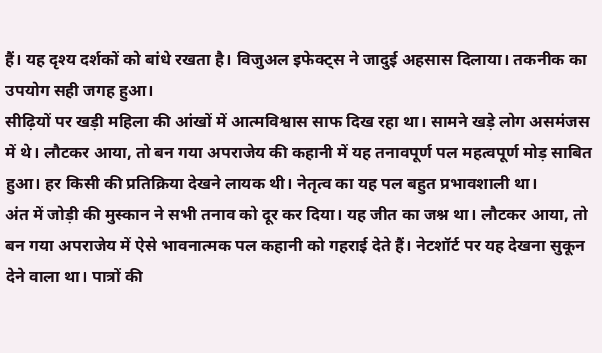हैं। यह दृश्य दर्शकों को बांधे रखता है। विजुअल इफेक्ट्स ने जादुई अहसास दिलाया। तकनीक का उपयोग सही जगह हुआ।
सीढ़ियों पर खड़ी महिला की आंखों में आत्मविश्वास साफ दिख रहा था। सामने खड़े लोग असमंजस में थे। लौटकर आया, तो बन गया अपराजेय की कहानी में यह तनावपूर्ण पल महत्वपूर्ण मोड़ साबित हुआ। हर किसी की प्रतिक्रिया देखने लायक थी। नेतृत्व का यह पल बहुत प्रभावशाली था।
अंत में जोड़ी की मुस्कान ने सभी तनाव को दूर कर दिया। यह जीत का जश्न था। लौटकर आया, तो बन गया अपराजेय में ऐसे भावनात्मक पल कहानी को गहराई देते हैं। नेटशॉर्ट पर यह देखना सुकून देने वाला था। पात्रों की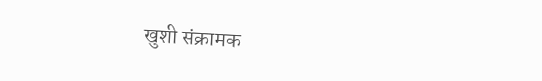खुशी संक्रामक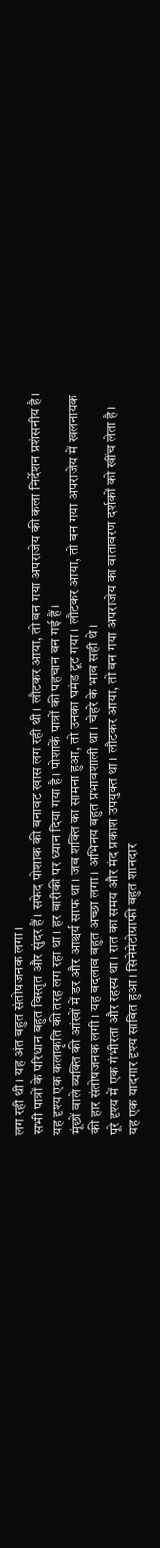लग रही थी। यह अंत बहुत संतोषजनक लगा।
सभी पात्रों के परिधान बहुत विस्तृत और सुंदर हैं। सफेद पोशाक की बनावट खास लग रही थी। लौटकर आया, तो बन गया अपराजेय की कला निर्देशन प्रशंसनीय है। यह दृश्य एक कलाकृति की तरह लग रहा था। हर बारीकी पर ध्यान दिया गया है। पोशाकें पात्रों की पहचान बन गई हैं।
मूंछों वाले व्यक्ति की आंखों में डर और आश्चर्य साफ था। जब शक्ति का सामना हुआ, तो उनका घमंड टूट गया। लौटकर आया, तो बन गया अपराजेय में खलनायक की हार संतोषजनक लगी। यह बदलाव बहुत अच्छा लगा। अभिनय बहुत प्रभावशाली था। चेहरे के भाव सही थे।
पूरे दृश्य में एक गंभीरता और रहस्य था। रात का समय और मंद प्रकाश उपयुक्त था। लौटकर आया, तो बन गया अपराजेय का वातावरण दर्शकों को खींच लेता है। यह एक यादगार दृश्य साबित हुआ। सिनेमेटोग्राफी बहुत शानदार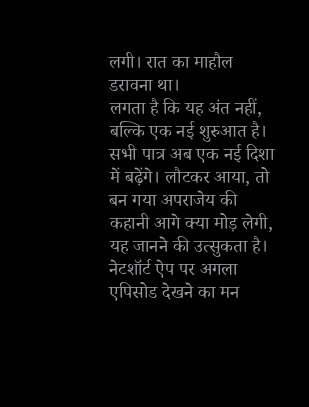लगी। रात का माहौल डरावना था।
लगता है कि यह अंत नहीं, बल्कि एक नई शुरुआत है। सभी पात्र अब एक नई दिशा में बढ़ेंगे। लौटकर आया, तो बन गया अपराजेय की कहानी आगे क्या मोड़ लेगी, यह जानने की उत्सुकता है। नेटशॉर्ट ऐप पर अगला एपिसोड देखने का मन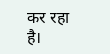कर रहा है।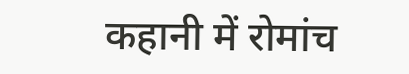कहानी में रोमांच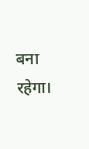बना रहेगा।